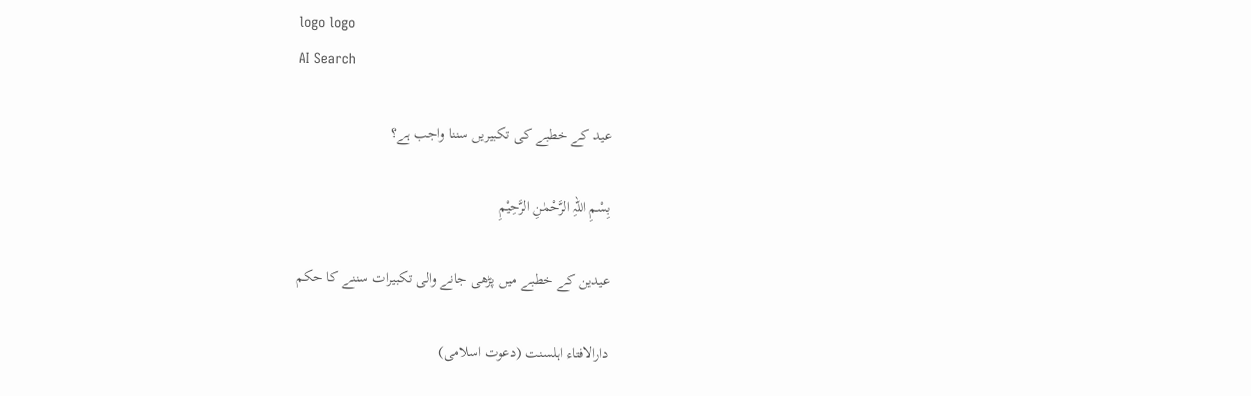logo logo
AI Search

عید کے خطبے کی تکبیریں سننا واجب ہے؟

بِسْمِ اللہِ الرَّحْمٰنِ الرَّحِيْمِ

عیدین کے خطبے میں پڑھی جانے والی تکبیرات سننے کا حکم

دارالافتاء اہلسنت (دعوت اسلامی)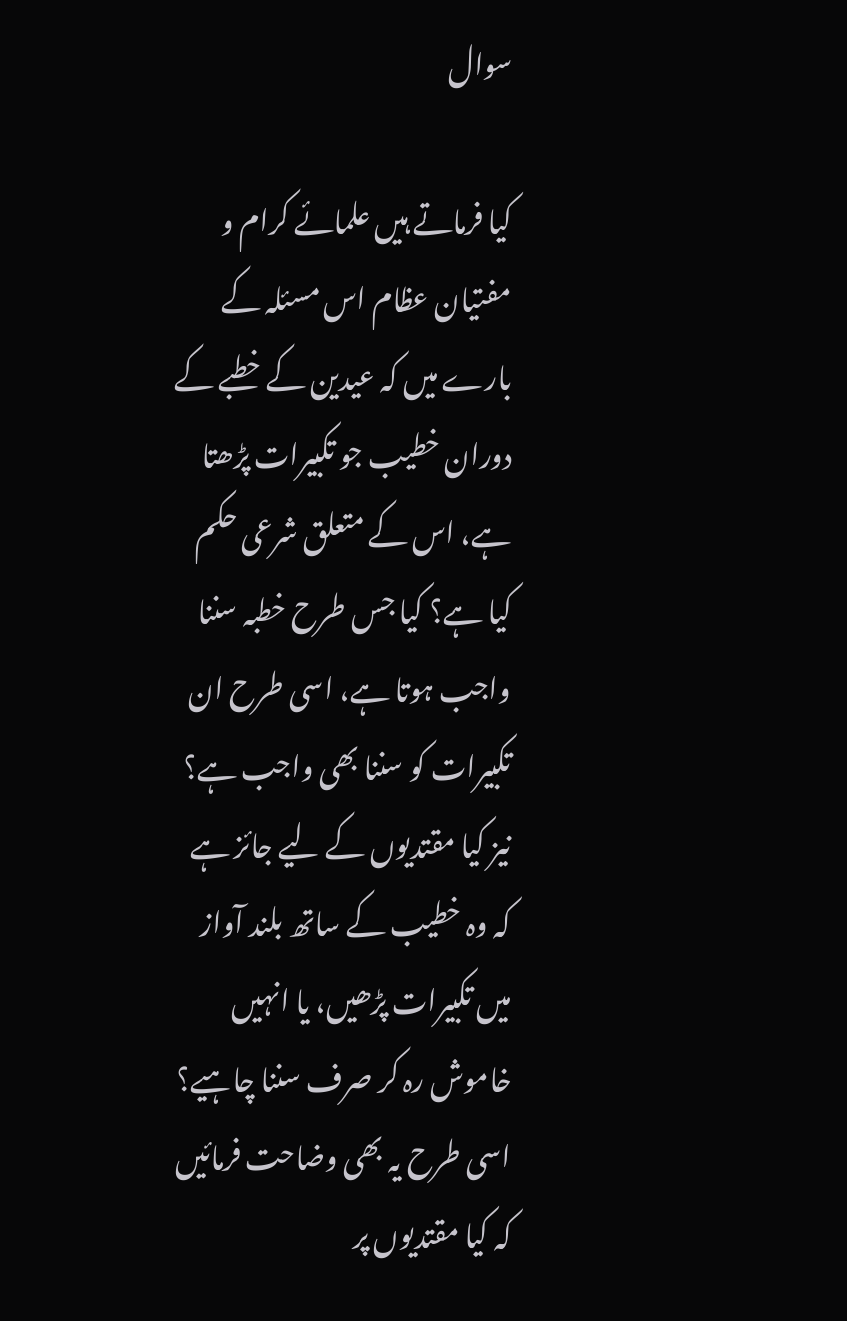سوال

کیا فرماتے ہیں علمائے کرام و مفتیان عظام اس مسئلہ کے بارے میں کہ عیدین کے خطبے کے دوران خطیب جو تکبیرات پڑھتا ہے، اس کے متعلق شرعی حکم کیا ہے؟ کیا جس طرح خطبہ سننا واجب ہوتا ہے، اسی طرح ان تکبیرات کو سننا بھی واجب ہے؟ نیز کیا مقتدیوں کے لیے جائز ہے کہ وہ خطیب کے ساتھ بلند آواز میں تکبیرات پڑھیں، یا انہیں خاموش رہ کر صرف سننا چاہیے؟ اسی طرح یہ بھی وضاحت فرمائیں کہ کیا مقتدیوں پر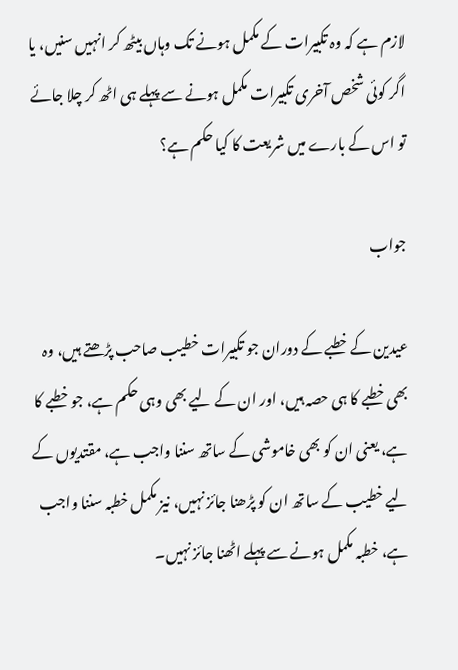لازم ہے کہ وہ تکبیرات کے مکمل ہونے تک وہاں بیٹھ کر انہیں سنیں، یا اگر کوئی شخص آخری تکبیرات مکمل ہونے سے پہلے ہی اٹھ کر چلا جائے تو اس کے بارے میں شریعت کا کیا حکم ہے؟

جواب

عیدین کے خطبے کے دوران جو تکبیرات خطیب صاحب پڑھتے ہیں، وہ بھی خطبے کا ہی حصہ ہیں، اور ان کے لیے بھی وہی حکم ہے، جو خطبے کا ہے، یعنی ان کو بھی خاموشی کے ساتھ سننا واجب ہے، مقتدیوں کے لیے خطیب کے ساتھ ان کو پڑھنا جائز نہیں، نیز مکمل خطبہ سننا واجب ہے، خطبہ مکمل ہونے سے پہلے اٹھنا جائز نہیں۔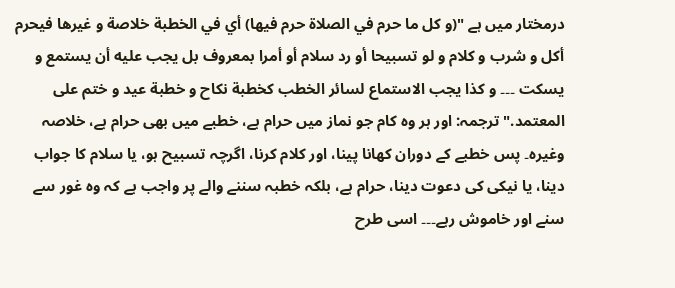درمختار میں ہے "(و كل ما حرم في الصلاة حرم فيها) أي في الخطبة خلاصة و غيرها فيحرم أكل و شرب و كلام و لو تسبيحا أو رد سلام أو أمرا بمعروف بل يجب عليه أن يستمع و يسكت ۔۔۔ و كذا يجب الاستماع لسائر الخطب كخطبة نكاح و خطبة عيد و ختم على المعتمد." ترجمہ: اور ہر وہ کام جو نماز میں حرام ہے، خطبے میں بھی حرام ہے، خلاصہ وغیرہ۔ پس خطبے کے دوران کھانا پینا، اور کلام کرنا، اگرچہ تسبیح ہو، یا سلام کا جواب دینا، یا نیکی کی دعوت دینا، حرام ہے، بلکہ خطبہ سننے والے پر واجب ہے کہ وہ غور سے سنے اور خاموش رہے۔۔۔ اسی طرح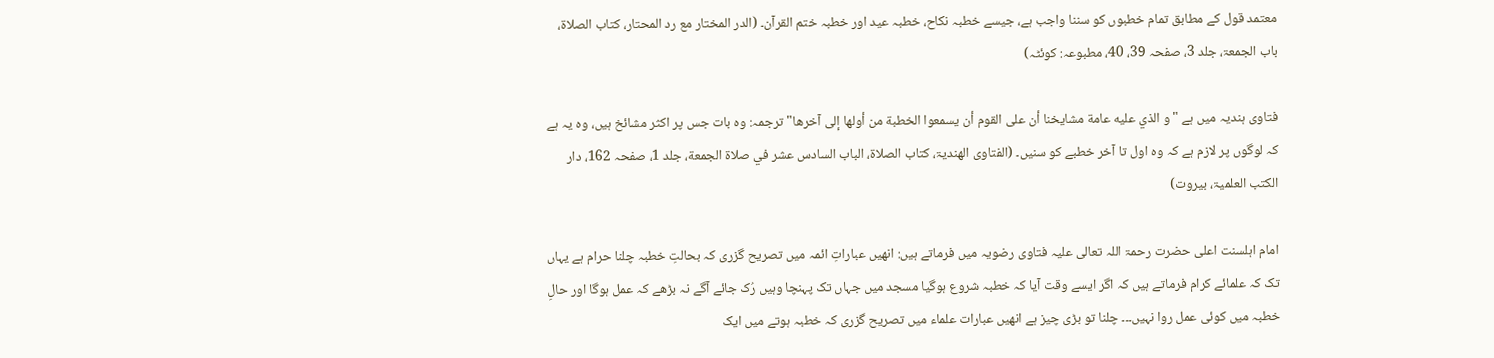معتمد قول کے مطابق تمام خطبوں کو سننا واجب ہے، جیسے خطبہ نکاح، خطبہ عید اور خطبہ ختم القرآن۔ (الدر المختار مع رد المحتار، کتاب الصلاۃ، باب الجمعۃ، جلد 3، صفحہ 39، 40، مطبوعہ: کوئٹہ)

فتاوی ہندیہ میں ہے "و الذي عليه عامة مشايخنا أن على القوم أن يسمعوا الخطبة من أولها إلى آخرها" ترجمہ: وہ بات جس پر اکثر مشائخ ہیں، وہ یہ ہے کہ لوگوں پر لازم ہے کہ وہ اول تا آخر خطبے کو سنیں۔ (الفتاوی الھندیۃ، کتاب الصلاۃ، الباب السادس عشر في صلاة الجمعة، جلد 1، صفحہ 162، دار الکتب العلمیۃ، بیروت)

امام اہلسنت اعلی حضرت رحمۃ اللہ تعالی علیہ فتاوی رضویہ میں فرماتے ہیں: انھیں عباراتِ ائمہ میں تصریح گزری کہ بحالتِ خطبہ چلنا حرام ہے یہاں تک کہ علمائے کرام فرماتے ہیں کہ اگر ایسے وقت آیا کہ خطبہ شروع ہوگیا مسجد میں جہاں تک پہنچا وہیں رُک جائے آگے نہ بڑھے کہ عمل ہوگا اور حالِ خطبہ میں کوئی عمل روا نہیں۔۔۔ چلنا تو بڑی چیز ہے انھیں عبارات علماء میں تصریح گزری کہ خطبہ ہوتے میں ایک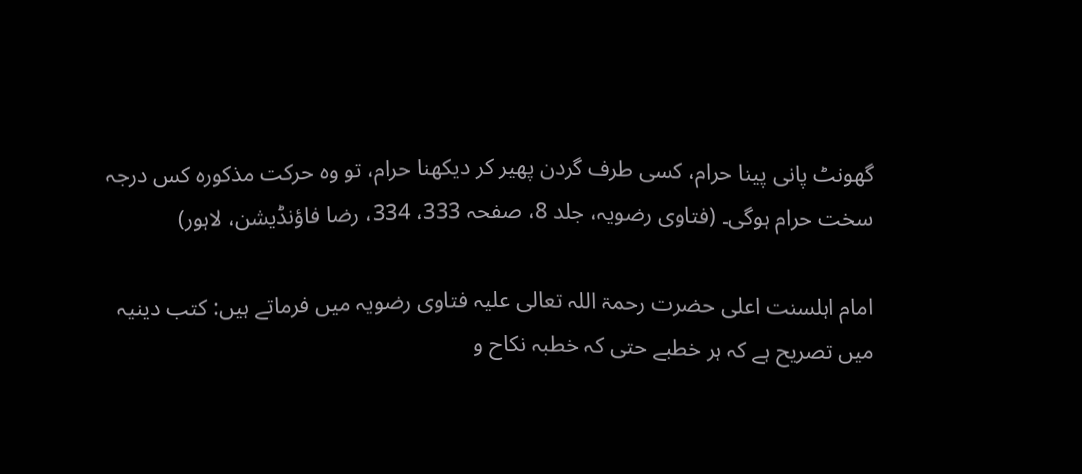گھونٹ پانی پینا حرام، کسی طرف گردن پھیر کر دیکھنا حرام، تو وہ حرکت مذکورہ کس درجہ سخت حرام ہوگی۔ (فتاوی رضویہ، جلد 8، صفحہ 333، 334، رضا فاؤنڈیشن، لاہور)

امام اہلسنت اعلی حضرت رحمۃ اللہ تعالی علیہ فتاوی رضویہ میں فرماتے ہیں: کتب دینیہ میں تصریح ہے کہ ہر خطبے حتی کہ خطبہ نکاح و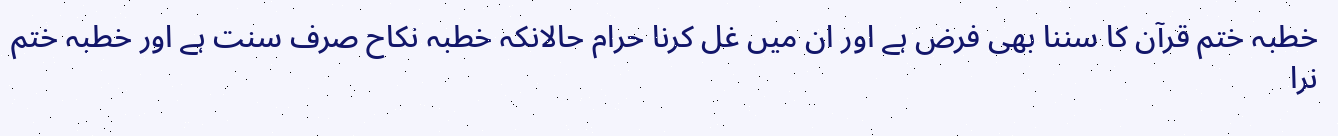خطبہ ختم قرآن کا سننا بھی فرض ہے اور ان میں غل کرنا حرام حالانکہ خطبہ نکاح صرف سنت ہے اور خطبہ ختم نرا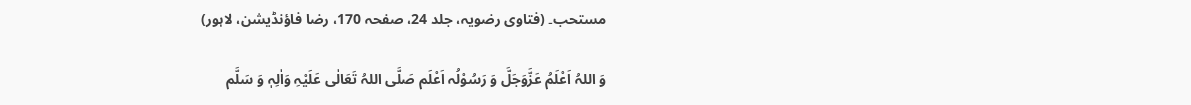مستحب۔ (فتاوی رضویہ، جلد 24، صفحہ 170، رضا فاؤنڈیشن، لاہور)

وَ اللہُ اَعْلَمُ عَزَّوَجَلَّ وَ رَسُوْلُہ اَعْلَم صَلَّی اللہُ تَعَالٰی عَلَیْہِ وَاٰلِہٖ وَ سَلَّم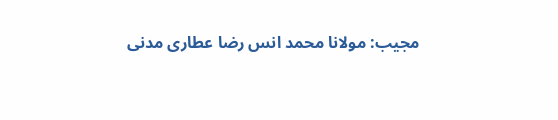مجیب: مولانا محمد انس رضا عطاری مدنی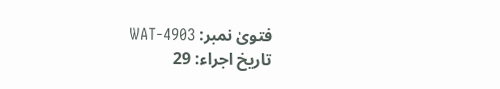فتویٰ نمبر: WAT-4903
تاریخ اجراء: 29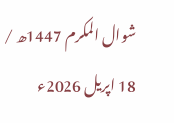شوال المکرم 1447ھ / 18 اپریل 2026ء